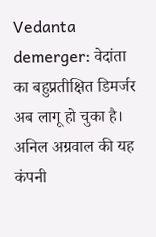Vedanta demerger: वेदांता का बहुप्रतीक्षित डिमर्जर अब लागू हो चुका है। अनिल अग्रवाल की यह कंपनी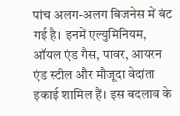पांच अलग-अलग बिजनेस में बंट गई है। इनमें एल्युमिनियम, ऑयल एंड गैस, पावर, आयरन एंड स्टील और मौजूदा वेदांता इकाई शामिल हैं। इस बदलाव के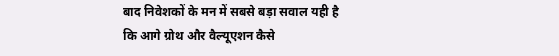बाद निवेशकों के मन में सबसे बड़ा सवाल यही है कि आगे ग्रोथ और वैल्यूएशन कैसे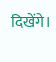दिखेंगे।